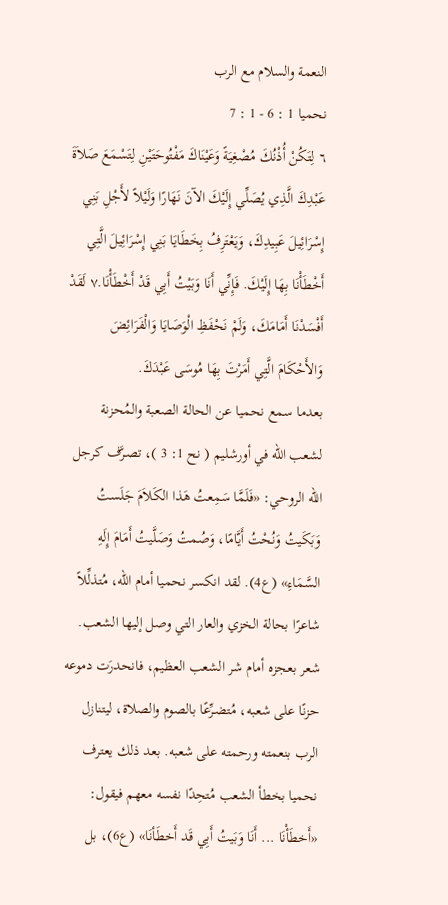النعمة والسلام مع الرب
نحميا 1 : 6 - 1 : 7
٦ لِتَكُنْ أُذْنُكَ مُصْغِيَةً وَعَيْنَاكَ مَفْتُوحَتَيْنِ لِتَسْمَعَ صَلاَةَ عَبْدِكَ الَّذِي يُصَلِّي إِلَيْكَ الآنَ نَهَارًا وَلَيْلاً لأَجْلِ بَنِي إِسْرَائِيلَ عَبِيدِكَ، وَيَعْتَرِفُ بِخَطَايَا بَنِي إِسْرَائِيلَ الَّتِي أَخْطَأْنَا بِهَا إِلَيْكَ. فَإِنِّي أَنَا وَبَيْتُ أَبِي قَدْ أَخْطَأْنَا.٧ لَقَدْ أَفْسَدْنَا أَمَامَكَ، وَلَمْ نَحْفَظِ الْوَصَايَا وَالْفَرَائِضَ وَالأَحْكَامَ الَّتِي أَمَرْتَ بِهَا مُوسَى عَبْدَكَ.
بعدما سمع نحميا عن الحالة الصعبة والمُحزنة لشعب الله في أورشليم ( نح 1: 3 )، تصـرَّف كرجل الله الروحي: «فَلَمَّا سَمِعتُ هَذا الكَلاَمَ جَلَستُ وَبَكَيتُ وَنُحْتُ أَيَّامًا، وَصُمتُ وَصَلَّيتُ أَمَامَ إِلَهِ السَّمَاءِ» (ع4). لقد انكسر نحميا أمام الله، مُتذلِّلاً شاعرًا بحالة الخزي والعار التي وصل إليها الشعب. شعر بعجزه أمام شر الشعب العظيم، فانحدرَت دموعه حزنًا على شعبه، مُتضـرِّعًا بالصوم والصلاة، ليتنازل الرب بنعمته ورحمته على شعبه. بعد ذلك يعترف نحميا بخطأ الشعب مُتحِدًا نفسه معهم فيقول: «أَخطَأْنَا ... أَنَا وَبَيتُ أَبِي قَد أَخطَأنَا» (ع6)، بل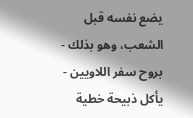يضع نفسه قبل الشعب، وهو بذلك - بروح سفر اللاويين - يأكل ذبيحة خطية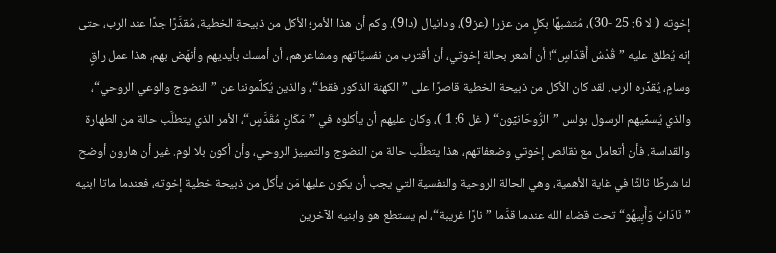إخوته ( لا 6: 25 -30)، مُتشبهًا بكلٍ من عزرا (عز9)، ودانيال (دا9). وكم أن هذا الأمر؛ الأكل من ذبيحة الخطية، مُقدَّرًا جدًا عند الرب، حتى إنه يُطلق عليه ”قُدْسُ أَقدَاسٍ“! أن أشعر بحالة إخوتي، أن أقترب من نفسيَّاتهم ومشاعرهم، أن أمسك بأيديهم وأنهَض بهم، هذا عمل راقٍ وسامٍ، يُقدِّره الرب. لقد كان الأكل من ذبيحة الخطية قاصرًا على ”الكهنة الذكور فقط“، والذين يُكلِّموننا عن ”النضوج والوعي الروحي“، والذي يُسمِّيهم الرسول بولس ”الرُّوحَانيِّون“ ( غل 6: 1 )، وكان عليهم أن يأكلوه في ”مَكَانٍ مُقَدَّسٍ“، الأمر الذي يتطلَّب حالة من الطهارة والقداسة. فأن أتعامل مع نقائص إخوتي وضعفاتهم، هذا يتطلَّب حالة من النضوج والتمييز الروحي، وأن أكون بلا لوم. غير أن هارون أوضح لنا شرطًا ثالثًا في غاية الأهمية، وهي الحالة الروحية والنفسية التي يجب أن يكون عليها مَن يأكل من ذبيحة خطية إخوته، فعندما ماتا ابنيه ”نَادَابُ وَأَبِيهُو“ تحت قضاء الله عندما قدَّما ”نارًا غريبة“، لم يستطع هو وابنيه الآخرين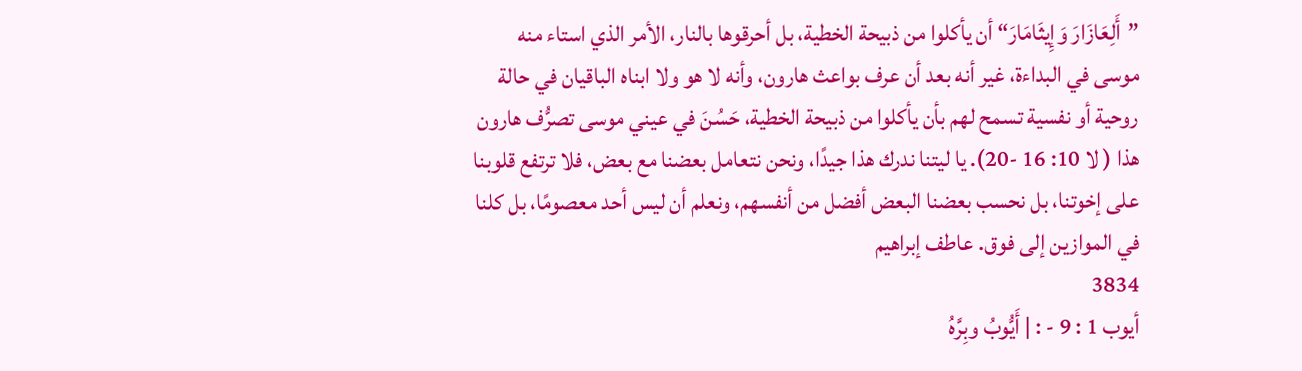”أَلِعَازَارَ وَإِيثَامَارَ“ أن يأكلوا من ذبيحة الخطية، بل أحرقوها بالنار، الأمر الذي استاء منه موسى في البداءة، غير أنه بعد أن عرف بواعث هارون، وأنه لا هو ولا ابناه الباقيان في حالة روحية أو نفسية تسمح لهم بأن يأكلوا من ذبيحة الخطية، حَسُنَ في عيني موسى تصرُّف هارون هذا ( لا 10: 16 -20). يا ليتنا ندرك هذا جيدًا، ونحن نتعامل بعضنا مع بعض، فلا ترتفع قلوبنا على إخوتنا، بل نحسب بعضنا البعض أفضل من أنفسهم، ونعلم أن ليس أحد معصومًا، بل كلنا في الموازين إلى فوق. عاطف إبراهيم
3834
أيوب 1 : 9 - : | أَيُّوبُ وبِرَّهُ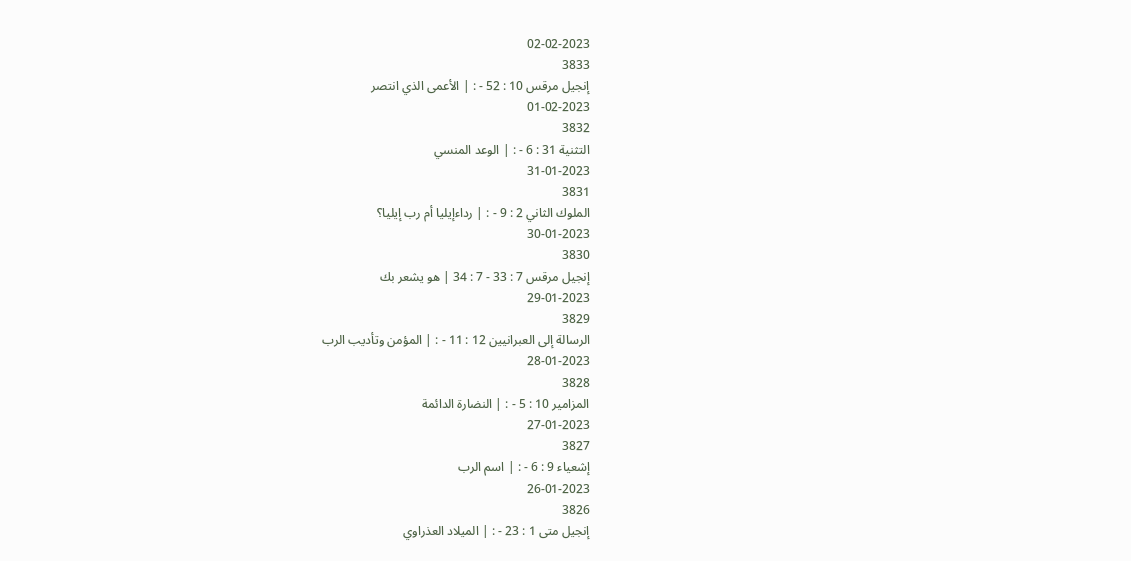02-02-2023
3833
إنجيل مرقس 10 : 52 - : | الأعمى الذي انتصر
01-02-2023
3832
التثنية 31 : 6 - : | الوعد المنسي
31-01-2023
3831
الملوك الثاني 2 : 9 - : | رداءإيليا أم رب إيليا؟
30-01-2023
3830
إنجيل مرقس 7 : 33 - 7 : 34 | هو يشعر بك
29-01-2023
3829
الرسالة إلى العبرانيين 12 : 11 - : | المؤمن وتأديب الرب
28-01-2023
3828
المزامير 10 : 5 - : | النضارة الدائمة
27-01-2023
3827
إشعياء 9 : 6 - : | اسم الرب
26-01-2023
3826
إنجيل متى 1 : 23 - : | الميلاد العذراوي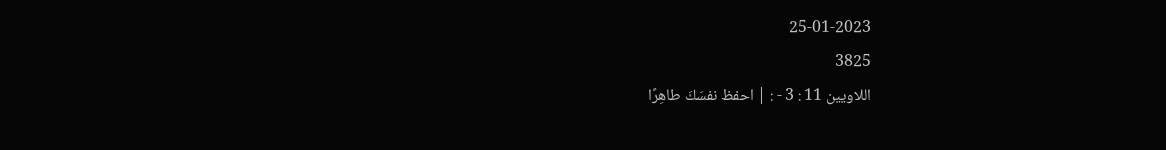25-01-2023
3825
اللاويين 11 : 3 - : | احفظ نفسَكَ طاهِرًا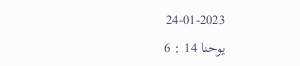24-01-2023
يوحنا 14 : 6